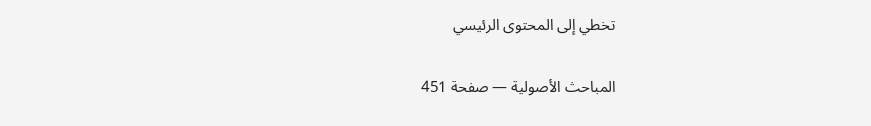تخطي إلى المحتوى الرئيسي

المباحث الأصولية — صفحة 451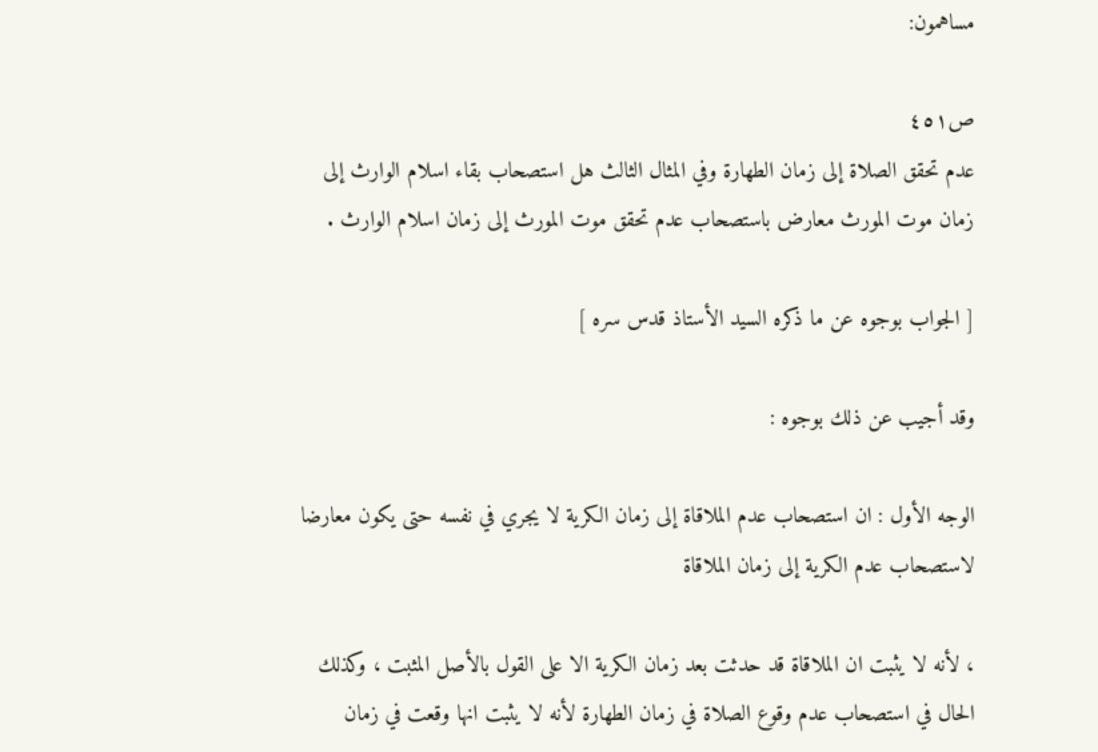مساهمون:

ص٤٥١
عدم تحقق الصلاة إلى زمان الطهارة وفي المثال الثالث هل استصحاب بقاء اسلام الوارث إلى زمان موت المورث معارض باستصحاب عدم تحقق موت المورث إلى زمان اسلام الوارث .

[ الجواب بوجوه عن ما ذكره السيد الأستاذ قدس سره ]

وقد أجيب عن ذلك بوجوه :

الوجه الأول : ان استصحاب عدم الملاقاة إلى زمان الكرية لا يجري في نفسه حتى يكون معارضا لاستصحاب عدم الكرية إلى زمان الملاقاة

، لأنه لا يثبت ان الملاقاة قد حدثت بعد زمان الكرية الا على القول بالأصل المثبت ، وكذلك الحال في استصحاب عدم وقوع الصلاة في زمان الطهارة لأنه لا يثبت انها وقعت في زمان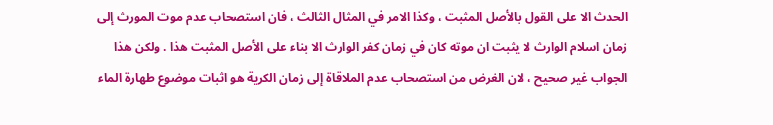الحدث الا على القول بالأصل المثبت ، وكذا الامر في المثال الثالث ، فان استصحاب عدم موت المورث إلى زمان اسلام الوارث لا يثبت ان موته كان في زمان كفر الوارث الا بناء على الأصل المثبت هذا . ولكن هذا الجواب غير صحيح ، لان الغرض من استصحاب عدم الملاقاة إلى زمان الكرية هو اثبات موضوع طهارة الماء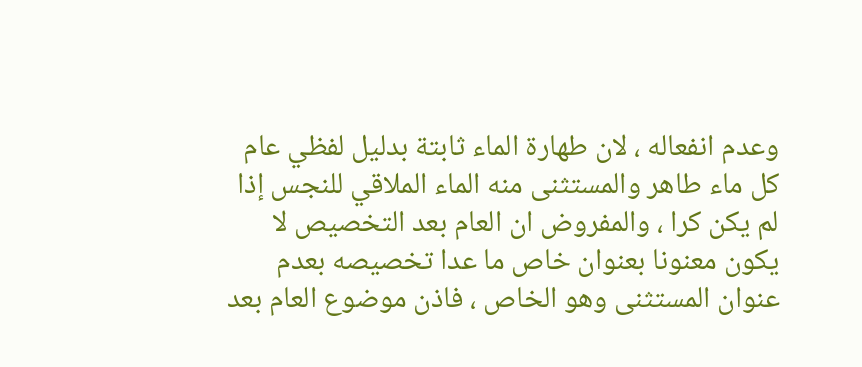وعدم انفعاله ، لان طهارة الماء ثابتة بدليل لفظي عام كل ماء طاهر والمستثنى منه الماء الملاقي للنجس إذا لم يكن كرا ، والمفروض ان العام بعد التخصيص لا يكون معنونا بعنوان خاص ما عدا تخصيصه بعدم عنوان المستثنى وهو الخاص ، فاذن موضوع العام بعد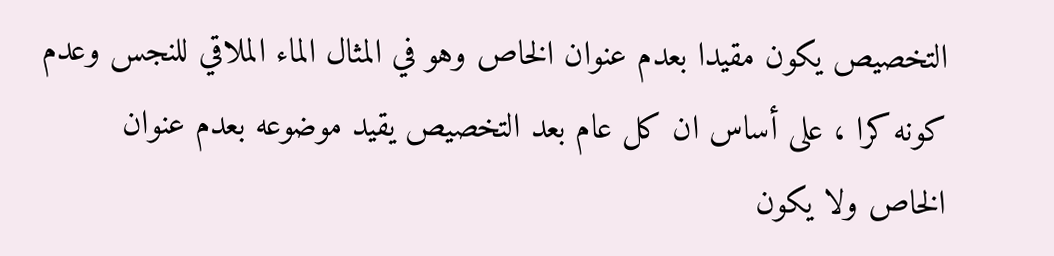التخصيص يكون مقيدا بعدم عنوان الخاص وهو في المثال الماء الملاقي للنجس وعدم كونه كرا ، على أساس ان كل عام بعد التخصيص يقيد موضوعه بعدم عنوان الخاص ولا يكون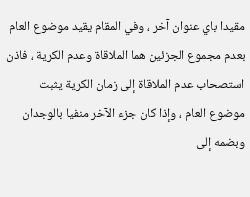مقيدا باي عنوان آخر ، وفي المقام يقيد موضوع العام بعدم مجموع الجزئين هما الملاقاة وعدم الكرية ، فاذن استصحاب عدم الملاقاة إلى زمان الكرية يثبت موضوع العام ، وإذا كان جزء الآخر منفيا بالوجدان وبضمه إلى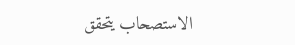الاستصحاب يتحقق